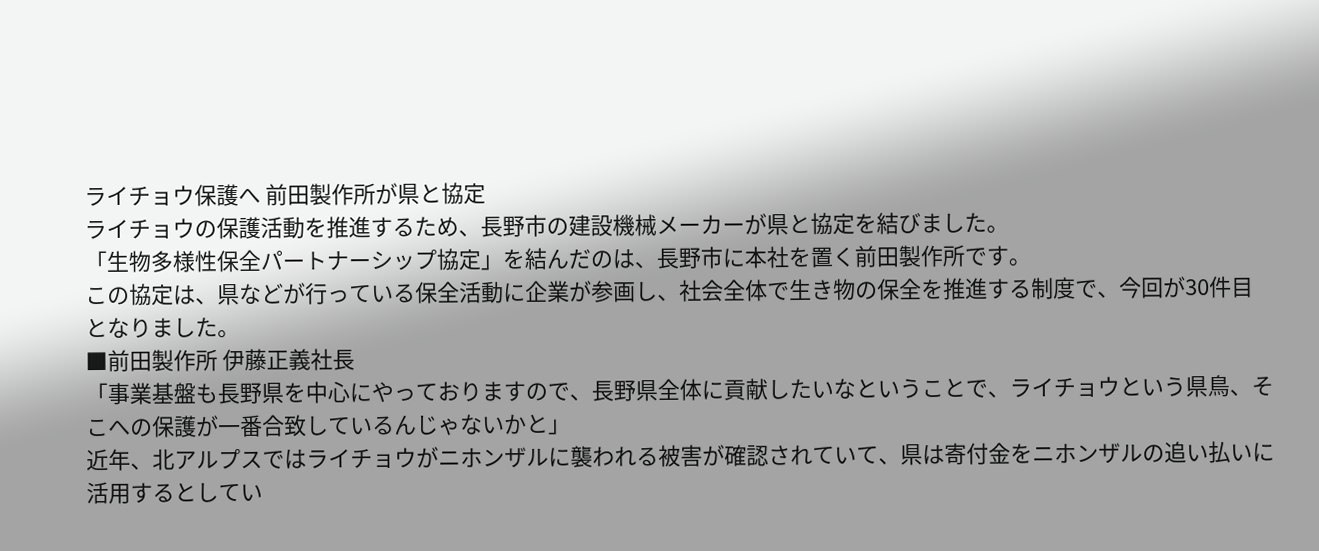ライチョウ保護へ 前田製作所が県と協定
ライチョウの保護活動を推進するため、長野市の建設機械メーカーが県と協定を結びました。
「生物多様性保全パートナーシップ協定」を結んだのは、長野市に本社を置く前田製作所です。
この協定は、県などが行っている保全活動に企業が参画し、社会全体で生き物の保全を推進する制度で、今回が30件目となりました。
■前田製作所 伊藤正義社長
「事業基盤も長野県を中心にやっておりますので、長野県全体に貢献したいなということで、ライチョウという県鳥、そこへの保護が一番合致しているんじゃないかと」
近年、北アルプスではライチョウがニホンザルに襲われる被害が確認されていて、県は寄付金をニホンザルの追い払いに活用するとしてい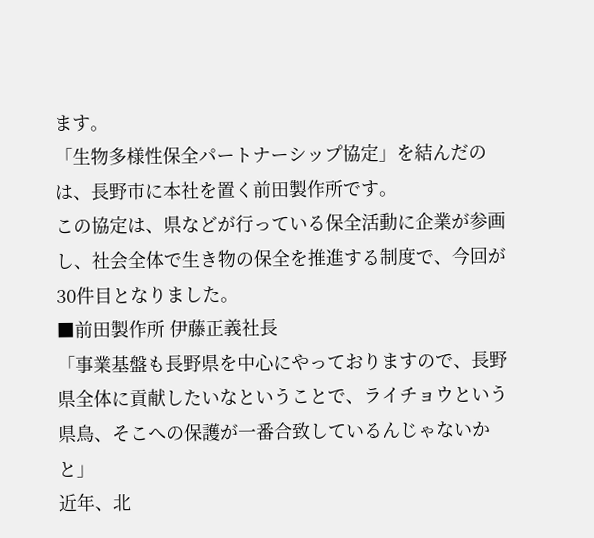ます。
「生物多様性保全パートナーシップ協定」を結んだのは、長野市に本社を置く前田製作所です。
この協定は、県などが行っている保全活動に企業が参画し、社会全体で生き物の保全を推進する制度で、今回が30件目となりました。
■前田製作所 伊藤正義社長
「事業基盤も長野県を中心にやっておりますので、長野県全体に貢献したいなということで、ライチョウという県鳥、そこへの保護が一番合致しているんじゃないかと」
近年、北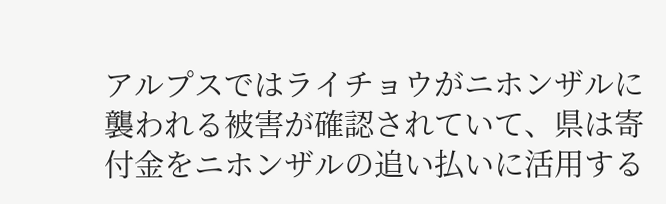アルプスではライチョウがニホンザルに襲われる被害が確認されていて、県は寄付金をニホンザルの追い払いに活用する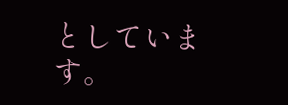としています。